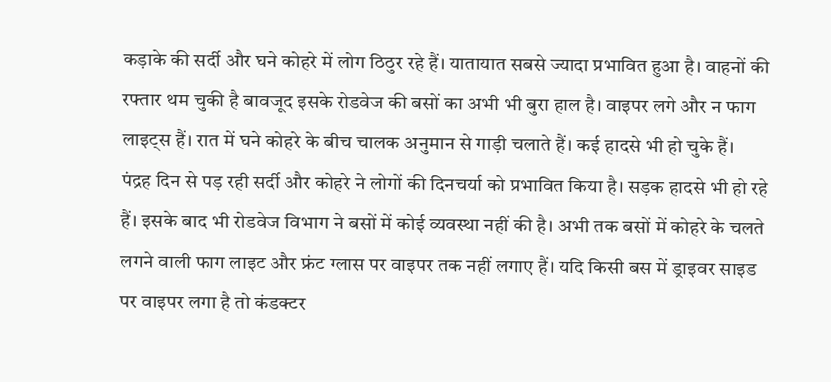कड़ाके की सर्दी और घने कोहरे में लोग ठिठुर रहे हैं। यातायात सबसे ज्यादा प्रभावित हुआ है। वाहनों की रफ्तार थम चुकी है बावजूद इसके रोडवेज की बसों का अभी भी बुरा हाल है। वाइपर लगे और न फाग लाइट्स हैं। रात में घने कोहरे के बीच चालक अनुमान से गाड़ी चलाते हैं। कई हादसे भी हो चुके हैं।
पंद्रह दिन से पड़ रही सर्दी और कोहरे ने लोगों की दिनचर्या को प्रभावित किया है। सड़क हादसे भी हो रहे हैं। इसके बाद भी रोडवेज विभाग ने बसों में कोई व्यवस्था नहीं की है। अभी तक बसों में कोहरे के चलते लगने वाली फाग लाइट और फ्रंट ग्लास पर वाइपर तक नहीं लगाए हैं। यदि किसी बस में ड्राइवर साइड पर वाइपर लगा है तो कंडक्टर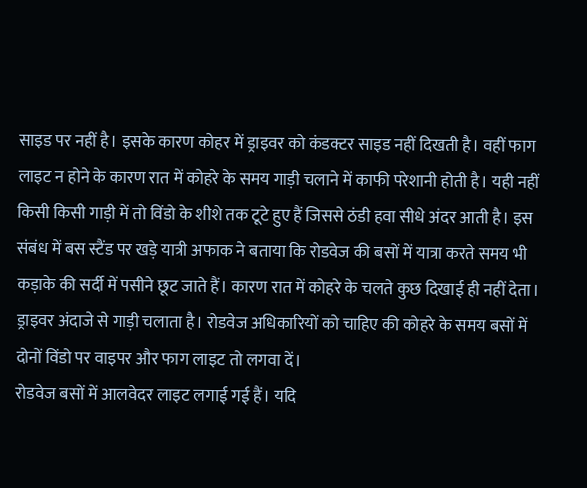साइड पर नहीं है। इसके कारण कोहर में ड्राइवर को कंडक्टर साइड नहीं दिखती है। वहीं फाग लाइट न होने के कारण रात में कोहरे के समय गाड़ी चलाने में काफी परेशानी होती है। यही नहीं किसी किसी गाड़ी में तो विंडो के शीशे तक टूटे हुए हैं जिससे ठंडी हवा सीधे अंदर आती है। इस संबंध में बस स्टैंड पर खड़े यात्री अफाक ने बताया कि रोडवेज की बसों में यात्रा करते समय भी कड़ाके की सर्दी में पसीने छूट जाते हैं। कारण रात में कोहरे के चलते कुछ दिखाई ही नहीं देता। ड्राइवर अंदाजे से गाड़ी चलाता है। रोडवेज अधिकारियों को चाहिए की कोहरे के समय बसों में दोनों विंडो पर वाइपर और फाग लाइट तो लगवा दें।
रोडवेज बसों में आलवेदर लाइट लगाई गई हैं। यदि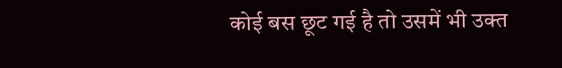कोई बस छूट गई है तो उसमें भी उक्त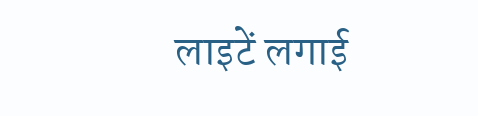लाइटें लगाई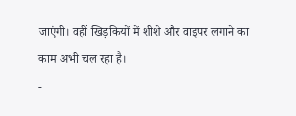जाएंगी। वहीं खिड़कियों में शीशे और वाइपर लगाने का काम अभी चल रहा है।
-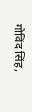गोविंद सिंह,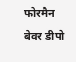फोरमैन बेवर डीपो